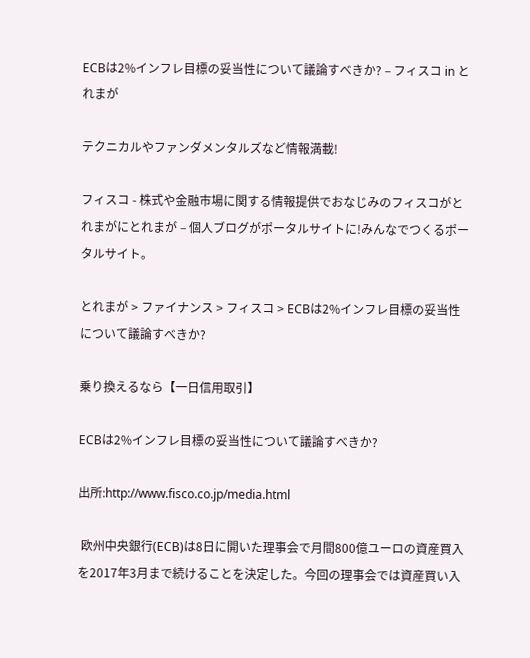ECBは2%インフレ目標の妥当性について議論すべきか? – フィスコ in とれまが

テクニカルやファンダメンタルズなど情報満載!

フィスコ - 株式や金融市場に関する情報提供でおなじみのフィスコがとれまがにとれまが – 個人ブログがポータルサイトに!みんなでつくるポータルサイト。

とれまが > ファイナンス > フィスコ > ECBは2%インフレ目標の妥当性について議論すべきか?

乗り換えるなら【一日信用取引】

ECBは2%インフレ目標の妥当性について議論すべきか?

出所:http://www.fisco.co.jp/media.html

 欧州中央銀行(ECB)は8日に開いた理事会で月間800億ユーロの資産買入を2017年3月まで続けることを決定した。今回の理事会では資産買い入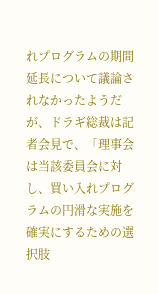れプログラムの期間延長について議論されなかったようだが、ドラギ総裁は記者会見で、「理事会は当該委員会に対し、買い入れプログラムの円滑な実施を確実にするための選択肢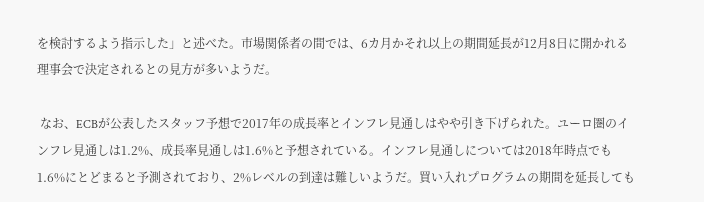を検討するよう指示した」と述べた。市場関係者の間では、6カ月かそれ以上の期間延長が12月8日に開かれる理事会で決定されるとの見方が多いようだ。

 なお、ECBが公表したスタッフ予想で2017年の成長率とインフレ見通しはやや引き下げられた。ユーロ圏のインフレ見通しは1.2%、成長率見通しは1.6%と予想されている。インフレ見通しについては2018年時点でも1.6%にとどまると予測されており、2%レベルの到達は難しいようだ。買い入れプログラムの期間を延長しても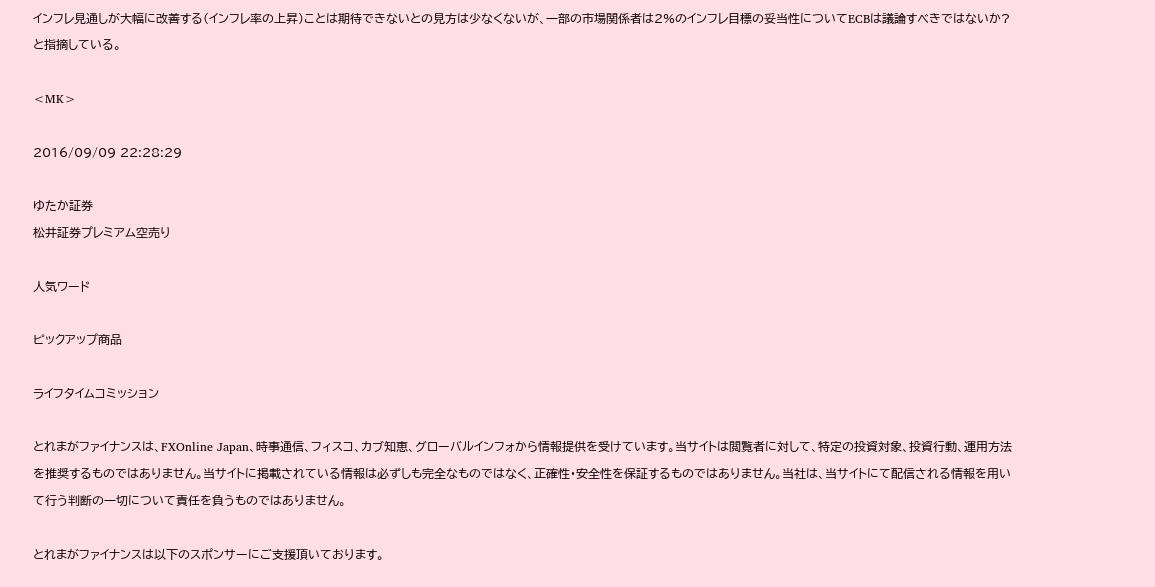インフレ見通しが大幅に改善する(インフレ率の上昇)ことは期待できないとの見方は少なくないが、一部の市場関係者は2%のインフレ目標の妥当性についてECBは議論すべきではないか?と指摘している。

<MK>

2016/09/09 22:28:29

ゆたか証券
松井証券プレミアム空売り

人気ワード

ピックアップ商品

ライフタイムコミッション

とれまがファイナンスは、FXOnline Japan、時事通信、フィスコ、カブ知恵、グローバルインフォから情報提供を受けています。当サイトは閲覧者に対して、特定の投資対象、投資行動、運用方法を推奨するものではありません。当サイトに掲載されている情報は必ずしも完全なものではなく、正確性・安全性を保証するものではありません。当社は、当サイトにて配信される情報を用いて行う判断の一切について責任を負うものではありません。

とれまがファイナンスは以下のスポンサーにご支援頂いております。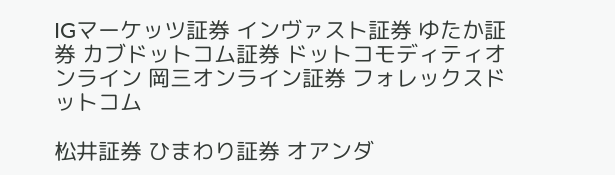IGマーケッツ証券 インヴァスト証券 ゆたか証券 カブドットコム証券 ドットコモディティオンライン 岡三オンライン証券 フォレックスドットコム

松井証券 ひまわり証券 オアンダ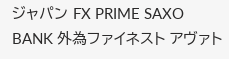ジャパン FX PRIME SAXO BANK 外為ファイネスト アヴァト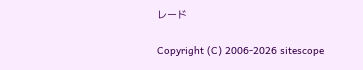レード

Copyright (C) 2006-2026 sitescope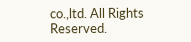co.,ltd. All Rights Reserved.